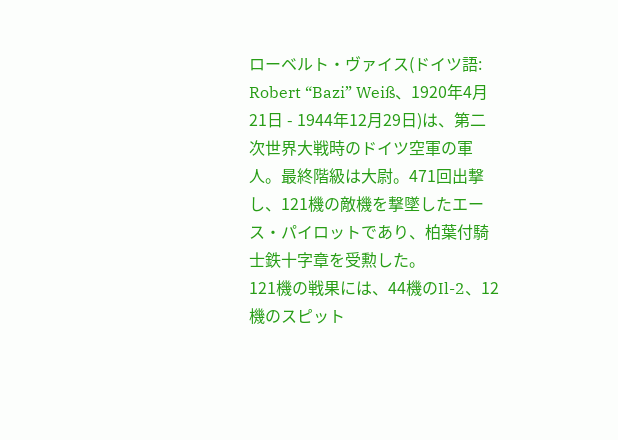ローベルト・ヴァイス(ドイツ語: Robert “Bazi” Weiß、1920年4月21日 - 1944年12月29日)は、第二次世界大戦時のドイツ空軍の軍人。最終階級は大尉。471回出撃し、121機の敵機を撃墜したエース・パイロットであり、柏葉付騎士鉄十字章を受勲した。
121機の戦果には、44機のIl-2、12機のスピット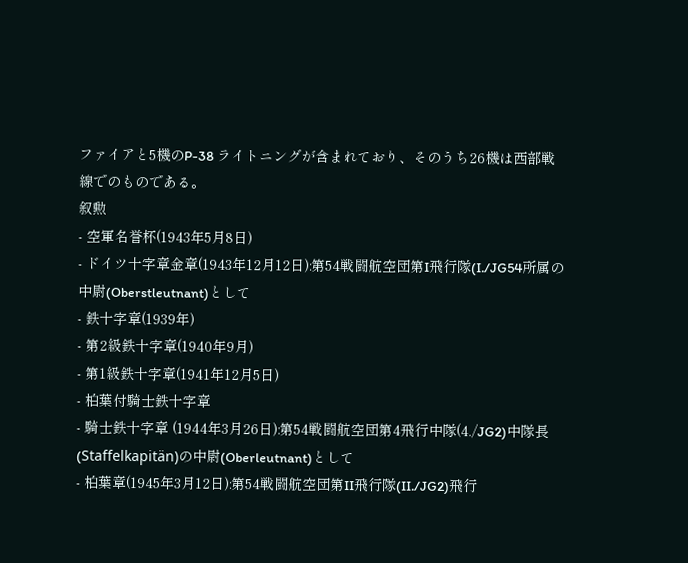ファイアと5機のP-38 ライトニングが含まれており、そのうち26機は西部戦線でのものである。
叙勲
- 空軍名誉杯(1943年5月8日)
- ドイツ十字章金章(1943年12月12日):第54戦闘航空団第I飛行隊(I./JG54所属の中尉(Oberstleutnant)として
- 鉄十字章(1939年)
- 第2級鉄十字章(1940年9月)
- 第1級鉄十字章(1941年12月5日)
- 柏葉付騎士鉄十字章
- 騎士鉄十字章 (1944年3月26日):第54戦闘航空団第4飛行中隊(4./JG2)中隊長(Staffelkapitän)の中尉(Oberleutnant)として
- 柏葉章(1945年3月12日):第54戦闘航空団第II飛行隊(II./JG2)飛行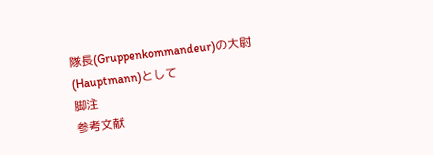隊長(Gruppenkommandeur)の大尉(Hauptmann)として
脚注
参考文献